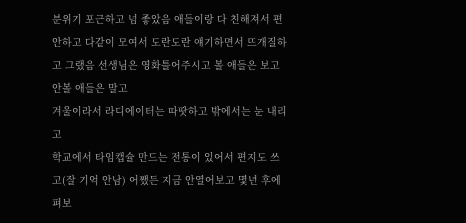분위기 포근하고 넘 좋았음 애들이랑 다 친해져서 편안하고 다같이 모여서 도란도란 얘기하면서 뜨개질하고 그랬음 선생님은 영화틀어주시고 볼 애들은 보고 안볼 애들은 말고
겨울이라서 라디에이터는 따땃하고 밖에서는 눈 내리고
학교에서 타임캡슐 만드는 전통이 있어서 편지도 쓰고(잘 기억 안남) 어쨌든 지금 안열어보고 몇년 후에 펴보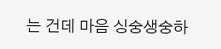는 건데 마음 싱숭생숭하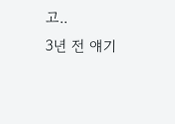고..
3년 전 얘기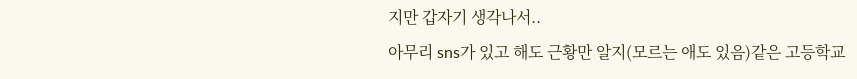지만 갑자기 생각나서..
아무리 sns가 있고 해도 근황만 알지(모르는 애도 있음)같은 고등학교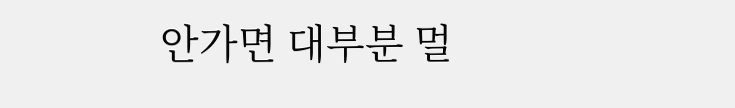안가면 대부분 멀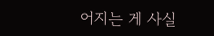어지는 게 사실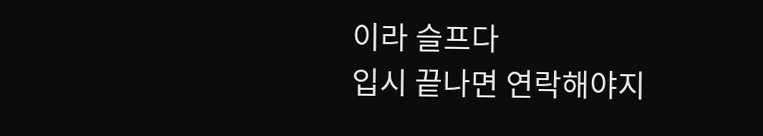이라 슬프다
입시 끝나면 연락해야지